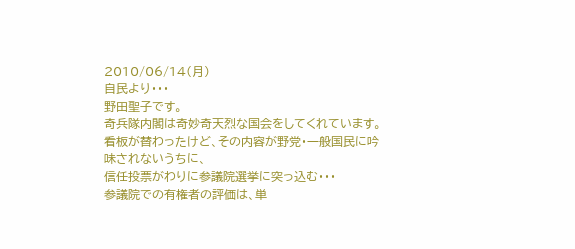2010/06/14(月)
自民より・・・
野田聖子です。
奇兵隊内閣は奇妙奇天烈な国会をしてくれています。
看板が替わったけど、その内容が野党・一般国民に吟味されないうちに、
信任投票がわりに参議院選挙に突っ込む・・・
参議院での有権者の評価は、単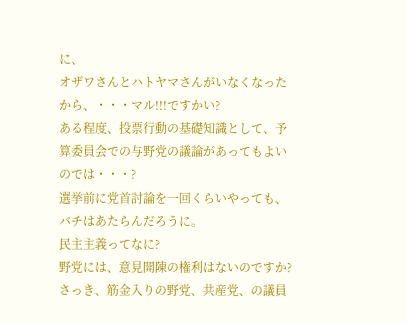に、
オザワさんとハトヤマさんがいなくなったから、・・・マル!!!ですかい?
ある程度、投票行動の基礎知識として、予算委員会での与野党の議論があってもよいのでは・・・?
選挙前に党首討論を一回くらいやっても、バチはあたらんだろうに。
民主主義ってなに?
野党には、意見開陳の権利はないのですか?
さっき、筋金入りの野党、共産党、の議員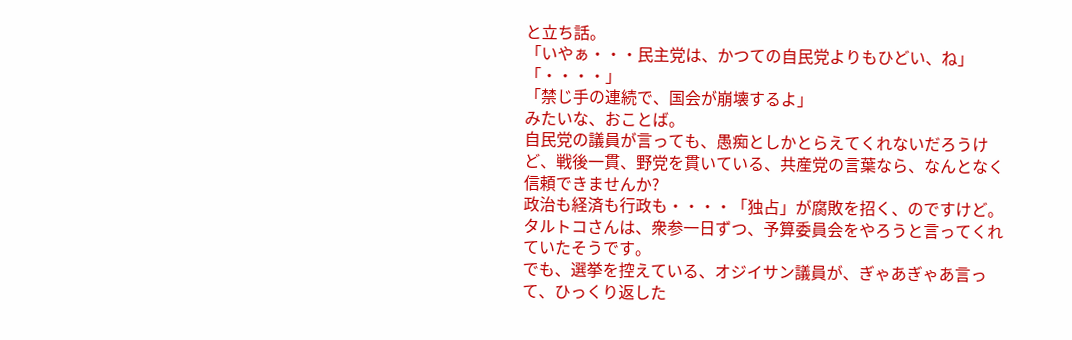と立ち話。
「いやぁ・・・民主党は、かつての自民党よりもひどい、ね」
「・・・・」
「禁じ手の連続で、国会が崩壊するよ」
みたいな、おことば。
自民党の議員が言っても、愚痴としかとらえてくれないだろうけど、戦後一貫、野党を貫いている、共産党の言葉なら、なんとなく信頼できませんか?
政治も経済も行政も・・・・「独占」が腐敗を招く、のですけど。
タルトコさんは、衆参一日ずつ、予算委員会をやろうと言ってくれていたそうです。
でも、選挙を控えている、オジイサン議員が、ぎゃあぎゃあ言って、ひっくり返した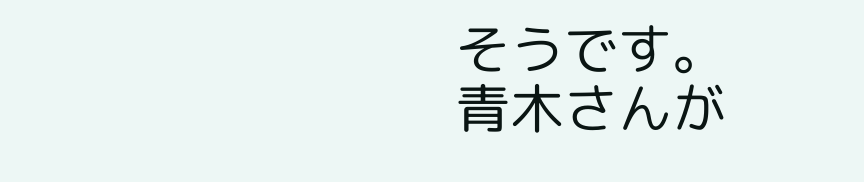そうです。
青木さんが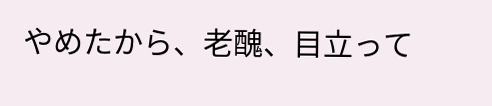やめたから、老醜、目立って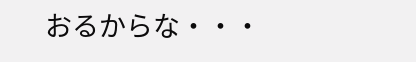おるからな・・・